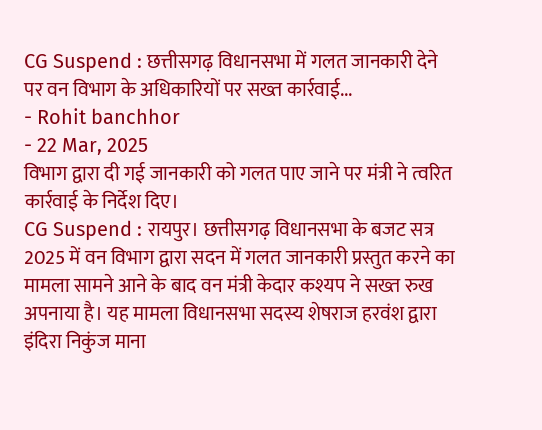CG Suspend : छत्तीसगढ़ विधानसभा में गलत जानकारी देने पर वन विभाग के अधिकारियों पर सख्त कार्रवाई...
- Rohit banchhor
- 22 Mar, 2025
विभाग द्वारा दी गई जानकारी को गलत पाए जाने पर मंत्री ने त्वरित कार्रवाई के निर्देश दिए।
CG Suspend : रायपुर। छत्तीसगढ़ विधानसभा के बजट सत्र 2025 में वन विभाग द्वारा सदन में गलत जानकारी प्रस्तुत करने का मामला सामने आने के बाद वन मंत्री केदार कश्यप ने सख्त रुख अपनाया है। यह मामला विधानसभा सदस्य शेषराज हरवंश द्वारा इंदिरा निकुंज माना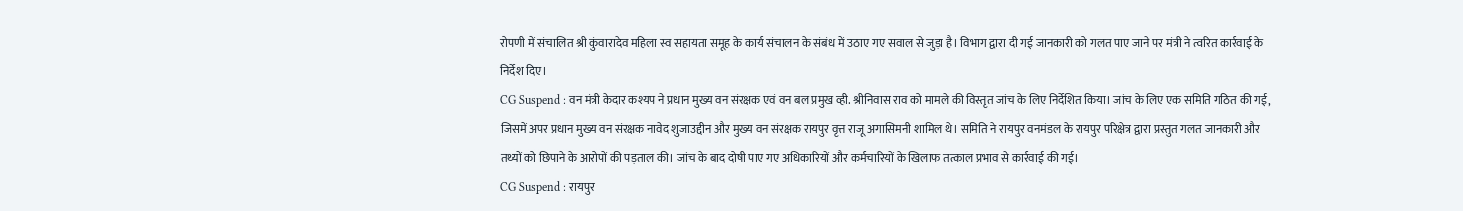रोपणी में संचालित श्री कुंवारादेव महिला स्व सहायता समूह के कार्य संचालन के संबंध में उठाए गए सवाल से जुड़ा है। विभाग द्वारा दी गई जानकारी को गलत पाए जाने पर मंत्री ने त्वरित कार्रवाई के निर्देश दिए।
CG Suspend : वन मंत्री केदार कश्यप ने प्रधान मुख्य वन संरक्षक एवं वन बल प्रमुख व्ही. श्रीनिवास राव को मामले की विस्तृत जांच के लिए निर्देशित किया। जांच के लिए एक समिति गठित की गई, जिसमें अपर प्रधान मुख्य वन संरक्षक नावेद शुजाउद्दीन और मुख्य वन संरक्षक रायपुर वृत्त राजू अगासिमनी शामिल थे। समिति ने रायपुर वनमंडल के रायपुर परिक्षेत्र द्वारा प्रस्तुत गलत जानकारी और तथ्यों को छिपाने के आरोपों की पड़ताल की। जांच के बाद दोषी पाए गए अधिकारियों और कर्मचारियों के खिलाफ तत्काल प्रभाव से कार्रवाई की गई।
CG Suspend : रायपुर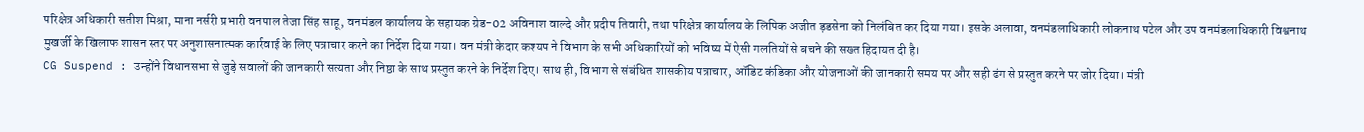परिक्षेत्र अधिकारी सतीश मिश्रा, माना नर्सरी प्रभारी वनपाल तेजा सिंह साहू, वनमंडल कार्यालय के सहायक ग्रेड-02 अविनाश वाल्दे और प्रदीप तिवारी, तथा परिक्षेत्र कार्यालय के लिपिक अजीत ड़डसेना को निलंबित कर दिया गया। इसके अलावा, वनमंडलाधिकारी लोकनाथ पटेल और उप वनमंडलाधिकारी विश्वनाथ मुखर्जी के खिलाफ शासन स्तर पर अनुशासनात्मक कार्रवाई के लिए पत्राचार करने का निर्देश दिया गया। वन मंत्री केदार कश्यप ने विभाग के सभी अधिकारियों को भविष्य में ऐसी गलतियों से बचने की सख्त हिदायत दी है।
CG Suspend : उन्होंने विधानसभा से जुड़े सवालों की जानकारी सत्यता और निष्ठा के साथ प्रस्तुत करने के निर्देश दिए। साथ ही, विभाग से संबंधित शासकीय पत्राचार, ऑडिट कंडिका और योजनाओं की जानकारी समय पर और सही ढंग से प्रस्तुत करने पर जोर दिया। मंत्री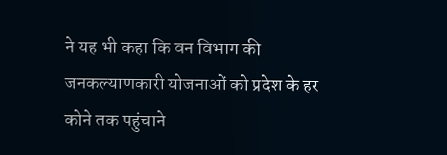ने यह भी कहा कि वन विभाग की जनकल्याणकारी योजनाओं को प्रदेश के हर कोने तक पहुंचाने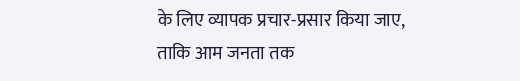के लिए व्यापक प्रचार-प्रसार किया जाए, ताकि आम जनता तक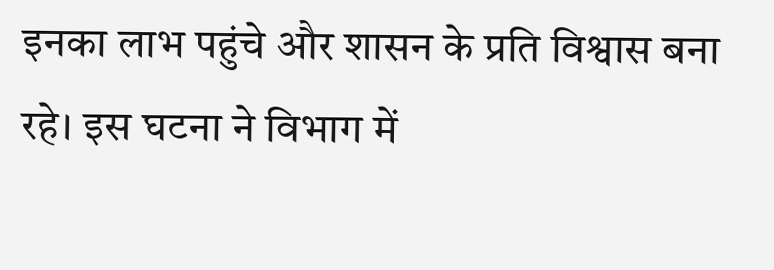इनका लाभ पहुंचे और शासन के प्रति विश्वास बना रहे। इस घटना ने विभाग में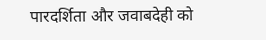पारदर्शिता और जवाबदेही को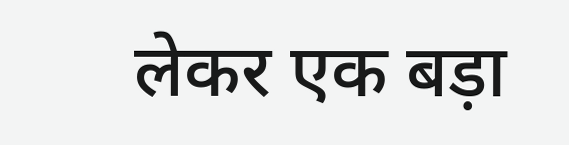लेकर एक बड़ा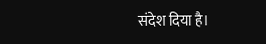संदेश दिया है।